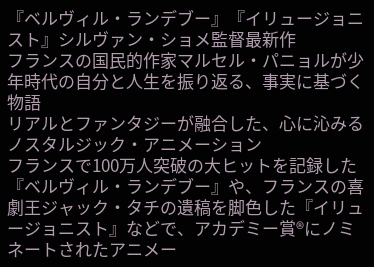『ベルヴィル・ランデブー』『イリュージョニスト』シルヴァン・ショメ監督最新作
フランスの国民的作家マルセル・パニョルが少年時代の自分と人生を振り返る、事実に基づく物語
リアルとファンタジーが融合した、心に沁みるノスタルジック・アニメーション
フランスで100万人突破の大ヒットを記録した『ベルヴィル・ランデブー』や、フランスの喜劇王ジャック・タチの遺稿を脚色した『イリュージョニスト』などで、アカデミー賞®にノミネートされたアニメー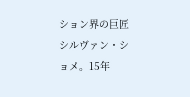ション界の巨匠シルヴァン・ショメ。15年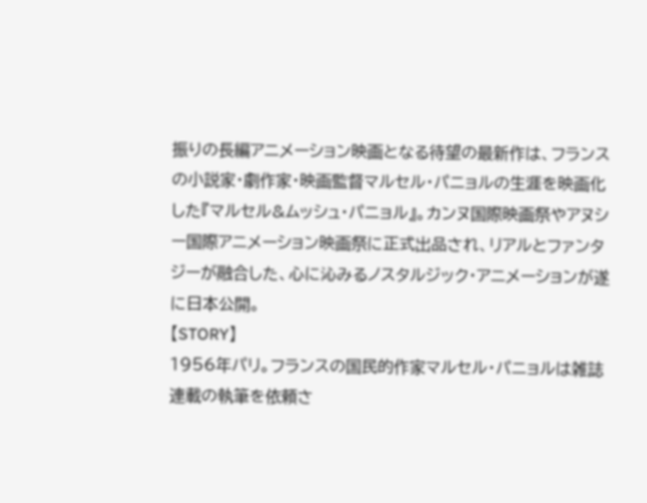振りの長編アニメーション映画となる待望の最新作は、フランスの小説家・劇作家・映画監督マルセル・パニョルの生涯を映画化した『マルセル&ムッシュ・パニョル』。カンヌ国際映画祭やアヌシー国際アニメーション映画祭に正式出品され、リアルとファンタジーが融合した、心に沁みるノスタルジック・アニメーションが遂に日本公開。
【STORY】
1956年パリ。フランスの国民的作家マルセル・パニョルは雑誌連載の執筆を依頼さ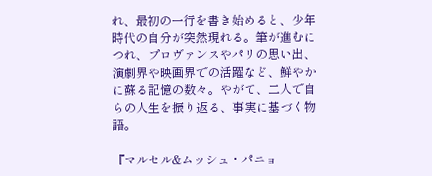れ、最初の一行を書き始めると、少年時代の自分が突然現れる。筆が進むにつれ、プロヴァンスやパリの思い出、演劇界や映画界での活躍など、鮮やかに蘇る記憶の数々。やがて、二人で自らの人生を振り返る、事実に基づく物語。

『マルセル&ムッシュ・パニョ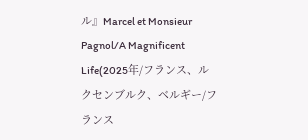ル』Marcel et Monsieur Pagnol/A Magnificent Life(2025年/フランス、ルクセンブルク、ベルギー/フランス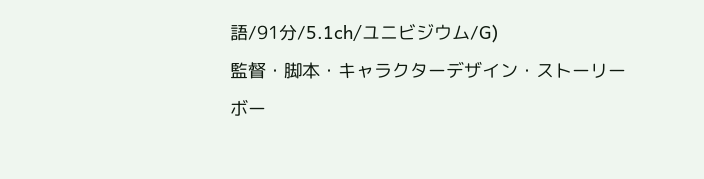語/91分/5.1ch/ユニビジウム/G)
監督・脚本・キャラクターデザイン・ストーリーボー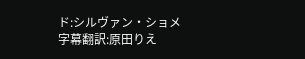ド:シルヴァン・ショメ
字幕翻訳:原田りえ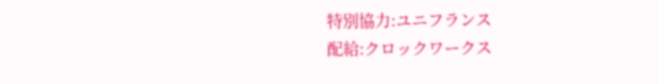特別協力:ユニフランス
配給:クロックワークス